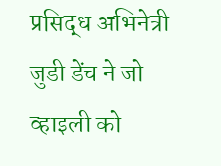प्रसिद्ध अभिनेत्री जुडी डेंच ने जो व्हाइली को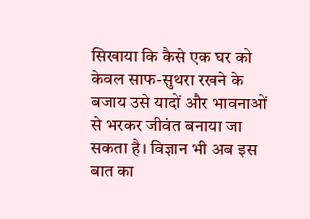सिखाया कि कैसे एक घर को केवल साफ-सुथरा रखने के बजाय उसे यादों और भावनाओं से भरकर जीवंत बनाया जा सकता है। विज्ञान भी अब इस बात का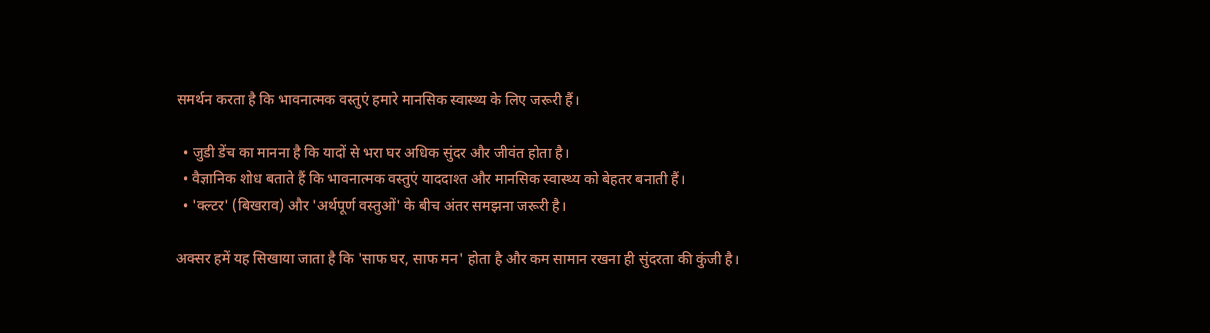समर्थन करता है कि भावनात्मक वस्तुएं हमारे मानसिक स्वास्थ्य के लिए जरूरी हैं।

  • जुडी डेंच का मानना है कि यादों से भरा घर अधिक सुंदर और जीवंत होता है।
  • वैज्ञानिक शोध बताते हैं कि भावनात्मक वस्तुएं याददाश्त और मानसिक स्वास्थ्य को बेहतर बनाती हैं।
  • 'क्ल्टर' (बिखराव) और 'अर्थपूर्ण वस्तुओं' के बीच अंतर समझना जरूरी है।

अक्सर हमें यह सिखाया जाता है कि 'साफ घर, साफ मन' होता है और कम सामान रखना ही सुंदरता की कुंजी है।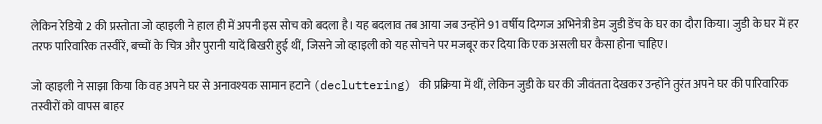लेकिन रेडियो 2 की प्रस्तोता जो व्हाइली ने हाल ही में अपनी इस सोच को बदला है। यह बदलाव तब आया जब उन्होंने 91 वर्षीय दिग्गज अभिनेत्री डेम जुडी डेंच के घर का दौरा किया। जुडी के घर में हर तरफ पारिवारिक तस्वीरें, बच्चों के चित्र और पुरानी यादें बिखरी हुई थीं, जिसने जो व्हाइली को यह सोचने पर मजबूर कर दिया कि एक असली घर कैसा होना चाहिए।

जो व्हाइली ने साझा किया कि वह अपने घर से अनावश्यक सामान हटाने (decluttering) की प्रक्रिया में थीं, लेकिन जुडी के घर की जीवंतता देखकर उन्होंने तुरंत अपने घर की पारिवारिक तस्वीरों को वापस बाहर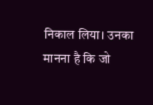निकाल लिया। उनका मानना है कि जो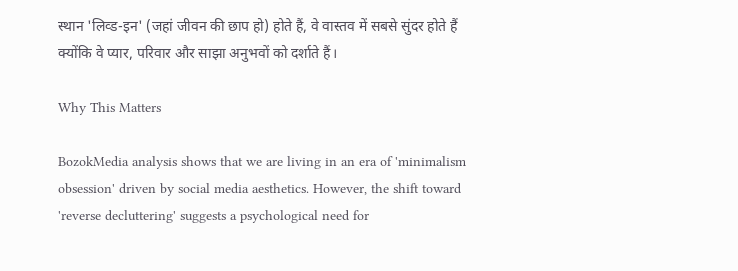स्थान 'लिव्ड-इन' (जहां जीवन की छाप हो) होते हैं, वे वास्तव में सबसे सुंदर होते हैं क्योंकि वे प्यार, परिवार और साझा अनुभवों को दर्शाते हैं।

Why This Matters

BozokMedia analysis shows that we are living in an era of 'minimalism obsession' driven by social media aesthetics. However, the shift toward 'reverse decluttering' suggests a psychological need for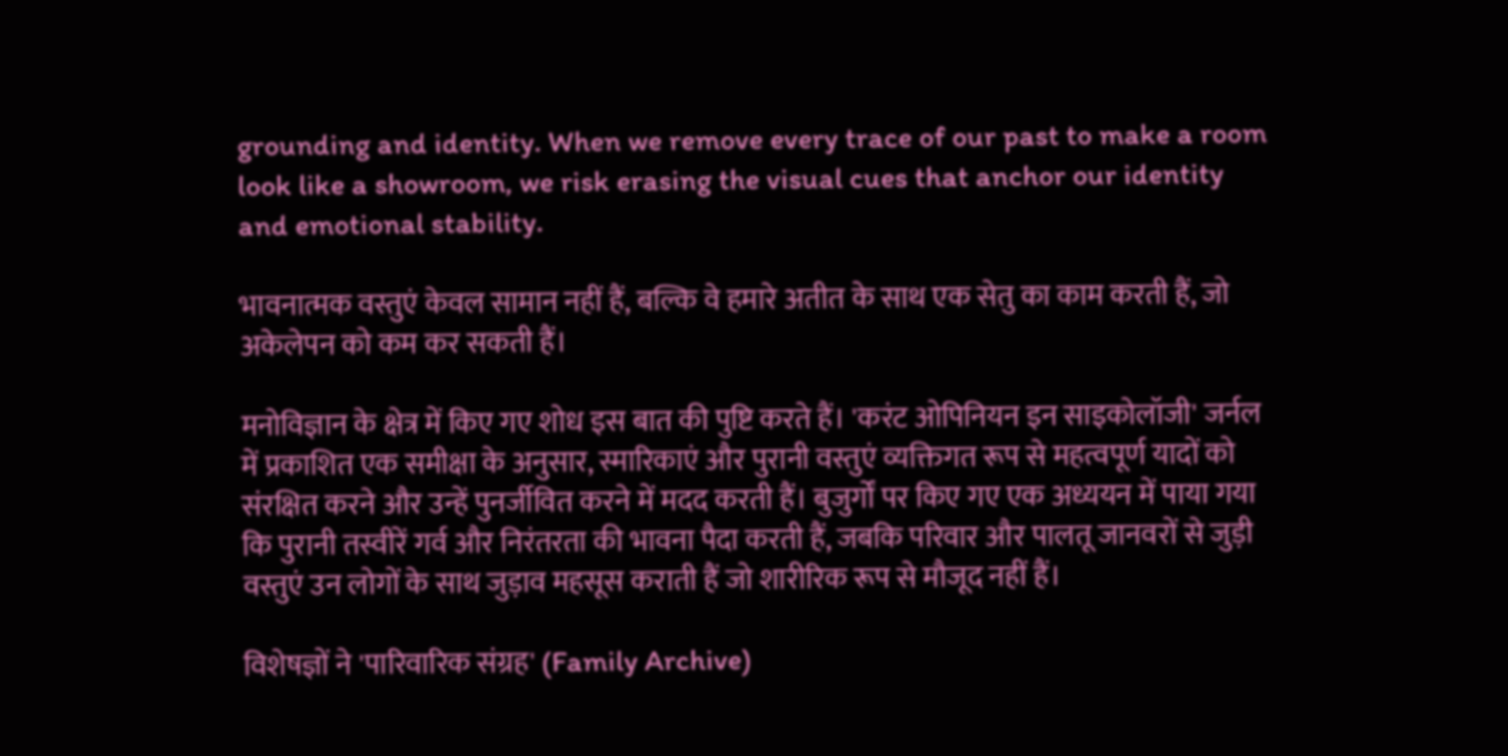grounding and identity. When we remove every trace of our past to make a room look like a showroom, we risk erasing the visual cues that anchor our identity and emotional stability.

भावनात्मक वस्तुएं केवल सामान नहीं हैं, बल्कि वे हमारे अतीत के साथ एक सेतु का काम करती हैं, जो अकेलेपन को कम कर सकती हैं।

मनोविज्ञान के क्षेत्र में किए गए शोध इस बात की पुष्टि करते हैं। 'करंट ओपिनियन इन साइकोलॉजी' जर्नल में प्रकाशित एक समीक्षा के अनुसार, स्मारिकाएं और पुरानी वस्तुएं व्यक्तिगत रूप से महत्वपूर्ण यादों को संरक्षित करने और उन्हें पुनर्जीवित करने में मदद करती हैं। बुजुर्गों पर किए गए एक अध्ययन में पाया गया कि पुरानी तस्वीरें गर्व और निरंतरता की भावना पैदा करती हैं, जबकि परिवार और पालतू जानवरों से जुड़ी वस्तुएं उन लोगों के साथ जुड़ाव महसूस कराती हैं जो शारीरिक रूप से मौजूद नहीं हैं।

विशेषज्ञों ने 'पारिवारिक संग्रह' (Family Archive)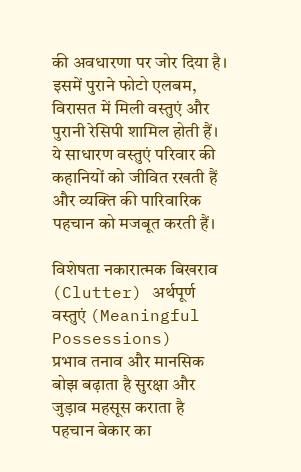की अवधारणा पर जोर दिया है। इसमें पुराने फोटो एलबम, विरासत में मिली वस्तुएं और पुरानी रेसिपी शामिल होती हैं। ये साधारण वस्तुएं परिवार की कहानियों को जीवित रखती हैं और व्यक्ति की पारिवारिक पहचान को मजबूत करती हैं।

विशेषता नकारात्मक बिखराव (Clutter) अर्थपूर्ण वस्तुएं (Meaningful Possessions)
प्रभाव तनाव और मानसिक बोझ बढ़ाता है सुरक्षा और जुड़ाव महसूस कराता है
पहचान बेकार का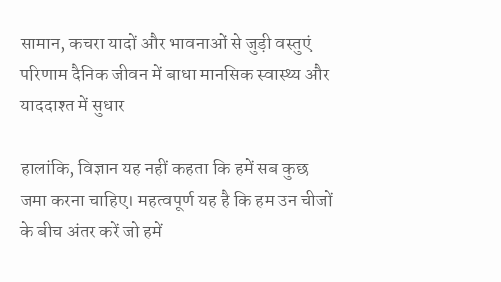सामान, कचरा यादों और भावनाओं से जुड़ी वस्तुएं
परिणाम दैनिक जीवन में बाधा मानसिक स्वास्थ्य और याददाश्त में सुधार

हालांकि, विज्ञान यह नहीं कहता कि हमें सब कुछ जमा करना चाहिए। महत्वपूर्ण यह है कि हम उन चीजों के बीच अंतर करें जो हमें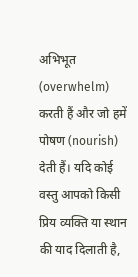अभिभूत (overwhelm) करती हैं और जो हमें पोषण (nourish) देती हैं। यदि कोई वस्तु आपको किसी प्रिय व्यक्ति या स्थान की याद दिलाती है,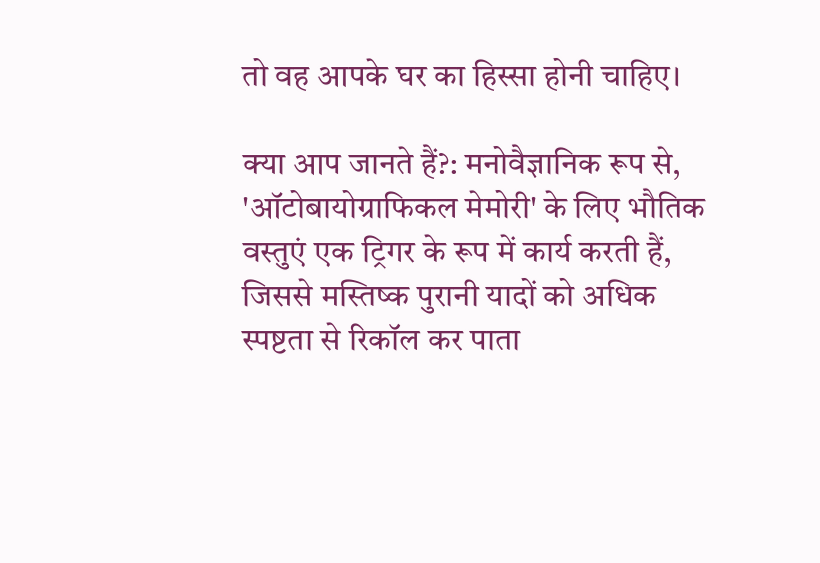तो वह आपके घर का हिस्सा होनी चाहिए।

क्या आप जानते हैं?: मनोवैज्ञानिक रूप से, 'ऑटोबायोग्राफिकल मेमोरी' के लिए भौतिक वस्तुएं एक ट्रिगर के रूप में कार्य करती हैं, जिससे मस्तिष्क पुरानी यादों को अधिक स्पष्टता से रिकॉल कर पाता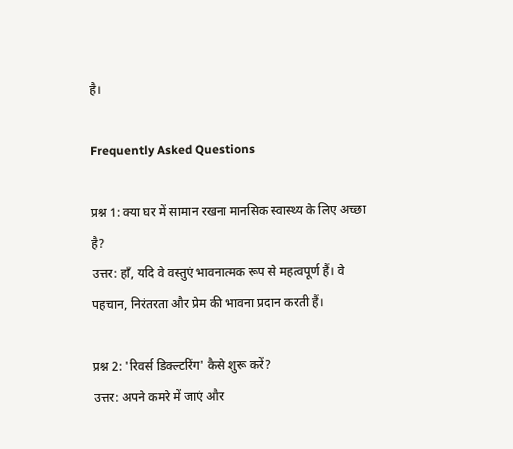है।

Frequently Asked Questions

प्रश्न 1: क्या घर में सामान रखना मानसिक स्वास्थ्य के लिए अच्छा है?
उत्तर: हाँ, यदि वे वस्तुएं भावनात्मक रूप से महत्वपूर्ण हैं। वे पहचान, निरंतरता और प्रेम की भावना प्रदान करती हैं।

प्रश्न 2: 'रिवर्स डिक्ल्टरिंग' कैसे शुरू करें?
उत्तर: अपने कमरे में जाएं और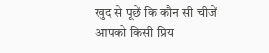खुद से पूछें कि कौन सी चीजें आपको किसी प्रिय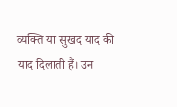व्यक्ति या सुखद याद की याद दिलाती हैं। उन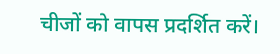चीजों को वापस प्रदर्शित करें।